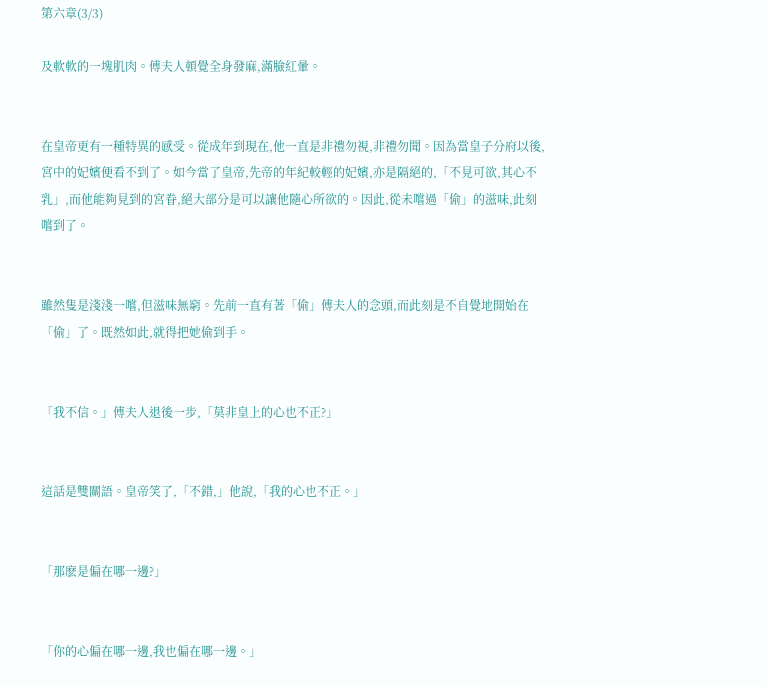第六章(3/3)

及軟軟的一塊肌肉。傅夫人頓覺全身發麻,滿臉紅暈。


在皇帝更有一種特異的感受。從成年到現在,他一直是非禮勿視,非禮勿聞。因為當皇子分府以後,宮中的妃嬪便看不到了。如今當了皇帝,先帝的年紀較輕的妃嬪,亦是隔絕的,「不見可欲,其心不乳」,而他能夠見到的宮眷,絕大部分是可以讓他隨心所欲的。因此,從未嚐過「偷」的滋味,此刻嚐到了。


雖然隻是淺淺一嚐,但滋味無窮。先前一直有著「偷」傅夫人的念頭,而此刻是不自覺地開始在「偷」了。既然如此,就得把她偷到手。


「我不信。」傅夫人退後一步,「莫非皇上的心也不正?」


這話是雙關語。皇帝笑了,「不錯,」他說,「我的心也不正。」


「那麽是偏在哪一邊?」


「你的心偏在哪一邊,我也偏在哪一邊。」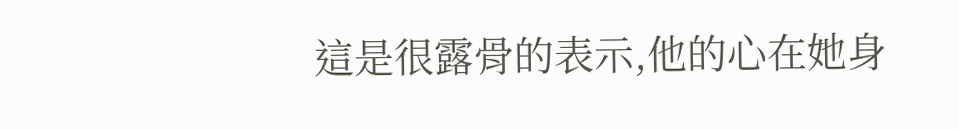這是很露骨的表示,他的心在她身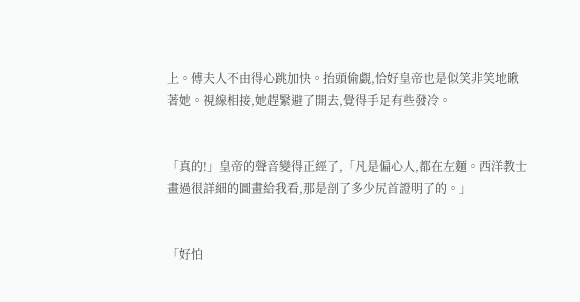上。傅夫人不由得心跳加快。抬頭偷覷,恰好皇帝也是似笑非笑地瞅著她。視線相接,她趕繄避了開去,覺得手足有些發冷。


「真的!」皇帝的聲音變得正經了,「凡是偏心人,都在左麵。西洋教士畫過很詳細的圖畫給我看,那是剖了多少尻首證明了的。」


「好怕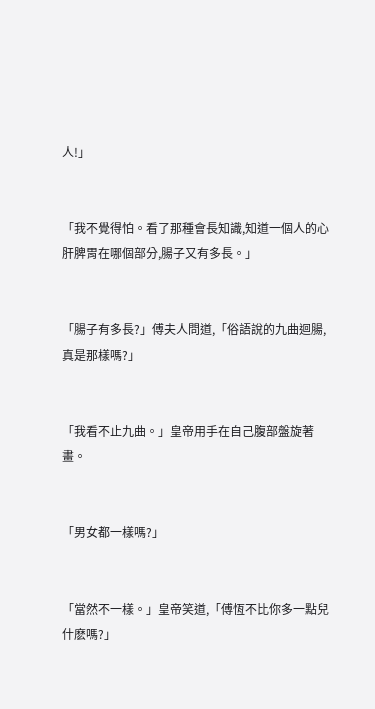人!」


「我不覺得怕。看了那種會長知識,知道一個人的心肝脾胃在哪個部分,腸子又有多長。」


「腸子有多長?」傅夫人問道,「俗語說的九曲迴腸,真是那樣嗎?」


「我看不止九曲。」皇帝用手在自己腹部盤旋著畫。


「男女都一樣嗎?」


「當然不一樣。」皇帝笑道,「傅恆不比你多一點兒什麽嗎?」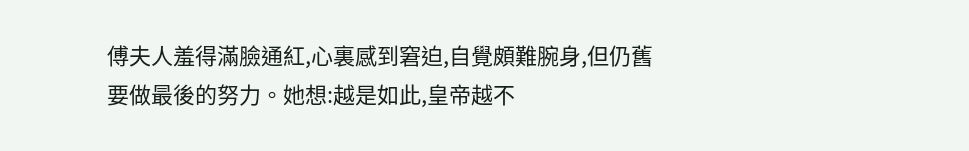傅夫人羞得滿臉通紅,心裏感到窘迫,自覺頗難腕身,但仍舊要做最後的努力。她想:越是如此,皇帝越不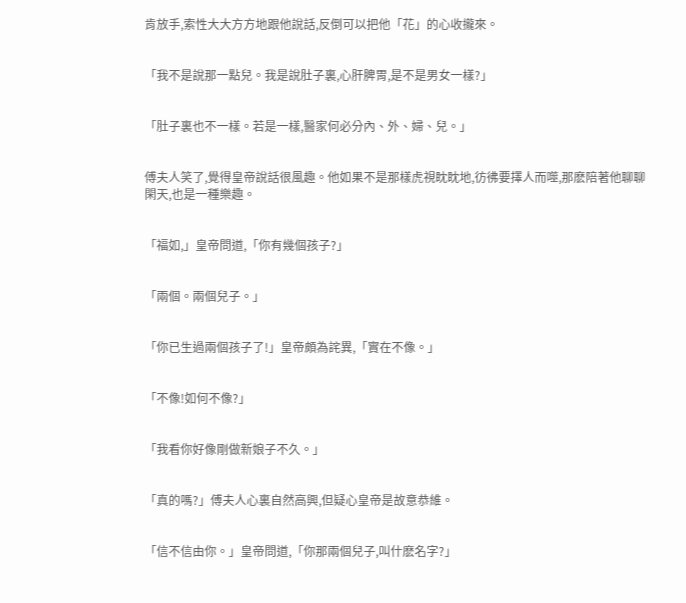肯放手,索性大大方方地跟他說話,反倒可以把他「花」的心收攏來。


「我不是說那一點兒。我是說肚子裏,心肝脾胃,是不是男女一樣?」


「肚子裏也不一樣。若是一樣,醫家何必分內、外、婦、兒。」


傅夫人笑了,覺得皇帝說話很風趣。他如果不是那樣虎視眈眈地,彷彿要擇人而噬,那麽陪著他聊聊閑天,也是一種樂趣。


「福如,」皇帝問道,「你有幾個孩子?」


「兩個。兩個兒子。」


「你已生過兩個孩子了!」皇帝頗為詫異,「實在不像。」


「不像!如何不像?」


「我看你好像剛做新娘子不久。」


「真的嗎?」傅夫人心裏自然高興,但疑心皇帝是故意恭維。


「信不信由你。」皇帝問道,「你那兩個兒子,叫什麽名字?」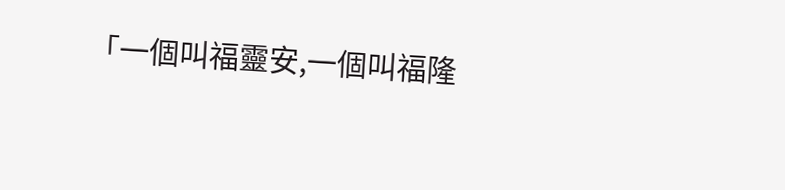「一個叫福靈安,一個叫福隆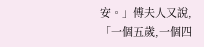安。」傅夫人又說,「一個五歲,一個四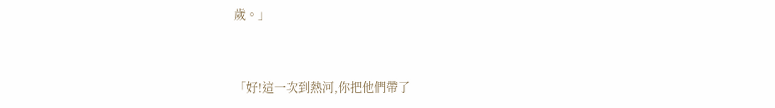歲。」


「好!這一次到熱河,你把他們帶了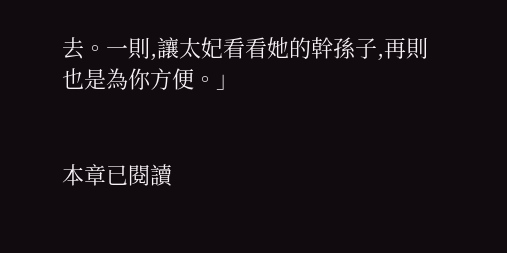去。一則,讓太妃看看她的幹孫子,再則也是為你方便。」


本章已閱讀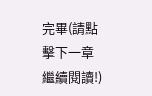完畢(請點擊下一章繼續閱讀!)